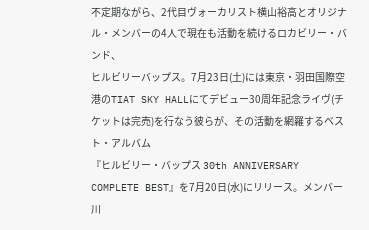不定期ながら、2代目ヴォーカリスト横山裕高とオリジナル・メンバーの4人で現在も活動を続けるロカビリー・バンド、
ヒルビリーバップス。7月23日(土)には東京・羽田国際空港のTIAT SKY HALLにてデビュー30周年記念ライヴ(チケットは完売)を行なう彼らが、その活動を網羅するベスト・アルバム
『ヒルビリー・バップス 30th ANNIVERSARY COMPLETE BEST』を7月20日(水)にリリース。メンバー川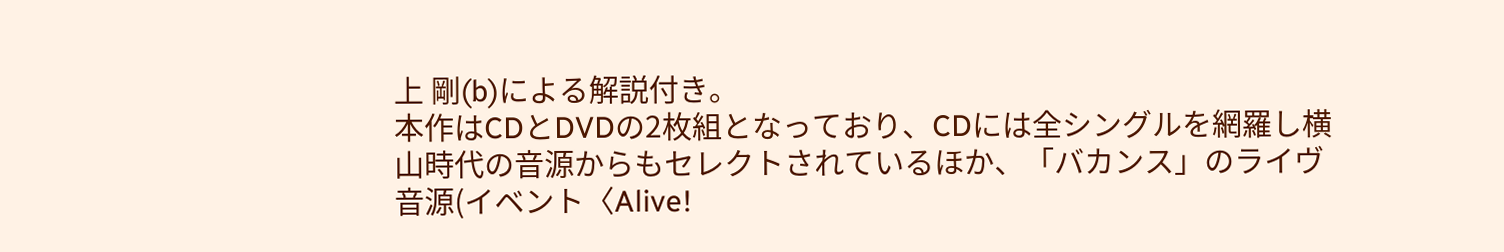上 剛(b)による解説付き。
本作はCDとDVDの2枚組となっており、CDには全シングルを網羅し横山時代の音源からもセレクトされているほか、「バカンス」のライヴ音源(イベント〈Alive!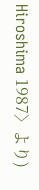Hiroshima 1987〉より)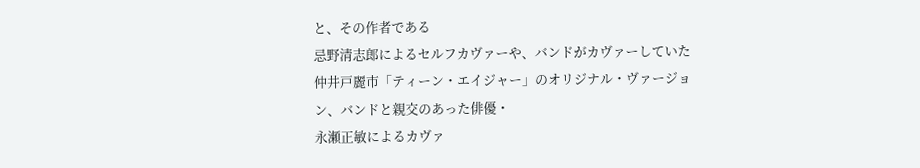と、その作者である
忌野清志郎によるセルフカヴァーや、バンドがカヴァーしていた
仲井戸麗市「ティーン・エイジャー」のオリジナル・ヴァージョン、バンドと親交のあった俳優・
永瀬正敏によるカヴァ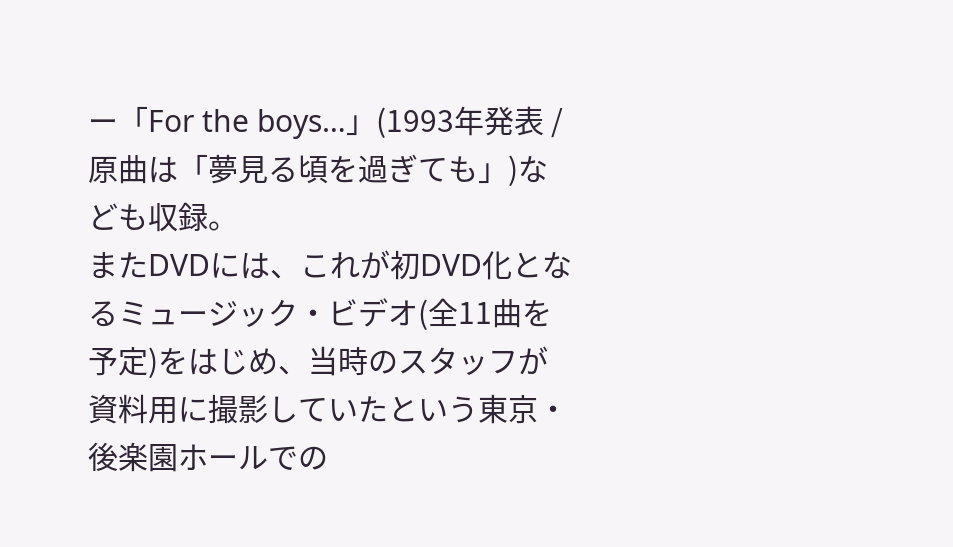ー「For the boys…」(1993年発表 / 原曲は「夢見る頃を過ぎても」)なども収録。
またDVDには、これが初DVD化となるミュージック・ビデオ(全11曲を予定)をはじめ、当時のスタッフが資料用に撮影していたという東京・後楽園ホールでの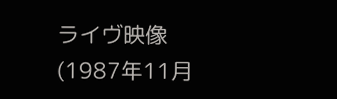ライヴ映像(1987年11月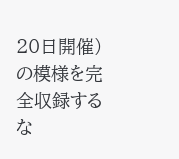20日開催)の模様を完全収録するな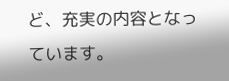ど、充実の内容となっています。